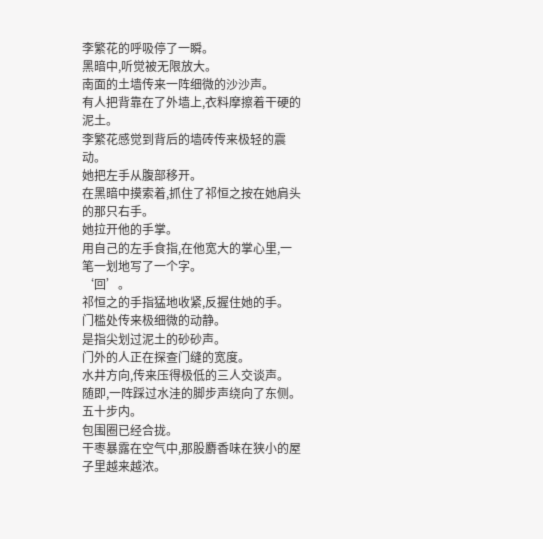李繁花的呼吸停了一瞬。
黑暗中,听觉被无限放大。
南面的土墙传来一阵细微的沙沙声。
有人把背靠在了外墙上,衣料摩擦着干硬的泥土。
李繁花感觉到背后的墙砖传来极轻的震动。
她把左手从腹部移开。
在黑暗中摸索着,抓住了祁恒之按在她肩头的那只右手。
她拉开他的手掌。
用自己的左手食指,在他宽大的掌心里,一笔一划地写了一个字。
‘回’。
祁恒之的手指猛地收紧,反握住她的手。
门槛处传来极细微的动静。
是指尖划过泥土的砂砂声。
门外的人正在探查门缝的宽度。
水井方向,传来压得极低的三人交谈声。
随即,一阵踩过水洼的脚步声绕向了东侧。
五十步内。
包围圈已经合拢。
干枣暴露在空气中,那股麝香味在狭小的屋子里越来越浓。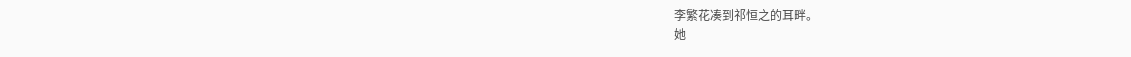李繁花凑到祁恒之的耳畔。
她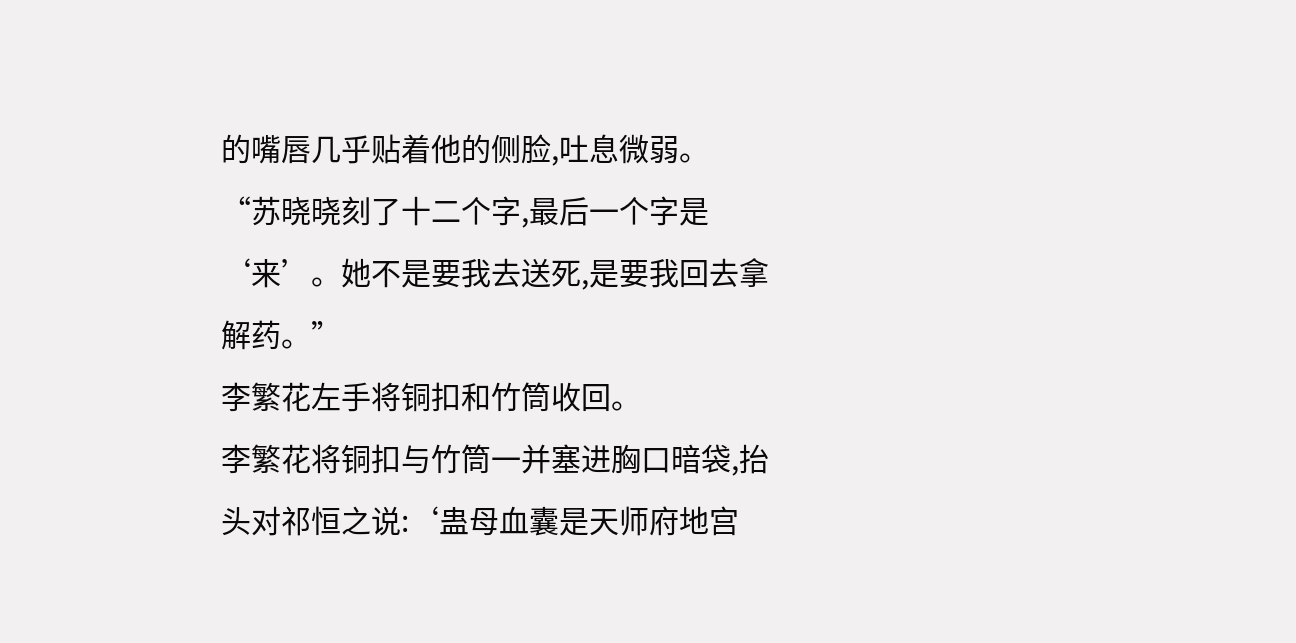的嘴唇几乎贴着他的侧脸,吐息微弱。
“苏晓晓刻了十二个字,最后一个字是‘来’。她不是要我去送死,是要我回去拿解药。”
李繁花左手将铜扣和竹筒收回。
李繁花将铜扣与竹筒一并塞进胸口暗袋,抬头对祁恒之说:‘蛊母血囊是天师府地宫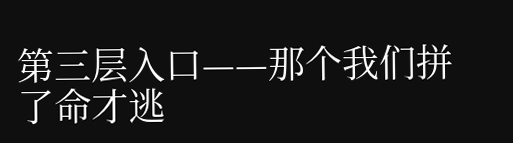第三层入口——那个我们拼了命才逃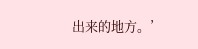出来的地方。’